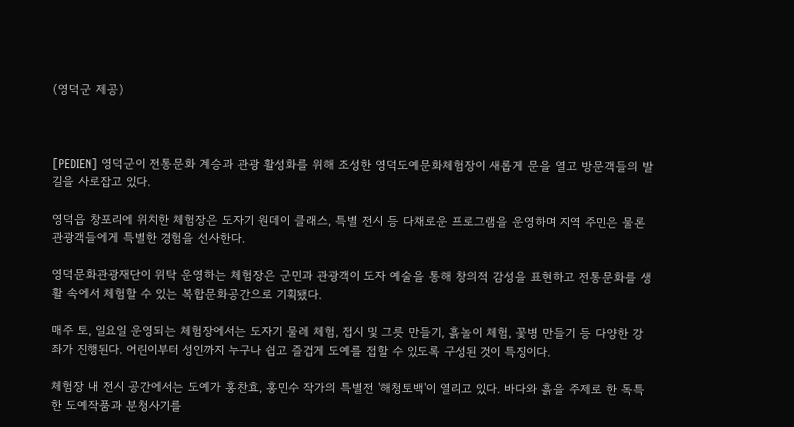(영덕군 제공)



[PEDIEN] 영덕군이 전통문화 계승과 관광 활성화를 위해 조성한 영덕도예문화체험장이 새롭게 문을 열고 방문객들의 발길을 사로잡고 있다.

영덕읍 창포리에 위치한 체험장은 도자기 원데이 클래스, 특별 전시 등 다채로운 프로그램을 운영하며 지역 주민은 물론 관광객들에게 특별한 경험을 선사한다.

영덕문화관광재단이 위탁 운영하는 체험장은 군민과 관광객이 도자 예술을 통해 창의적 감성을 표현하고 전통문화를 생활 속에서 체험할 수 있는 복합문화공간으로 기획됐다.

매주 토, 일요일 운영되는 체험장에서는 도자기 물레 체험, 접시 및 그릇 만들기, 흙놀이 체험, 꽃병 만들기 등 다양한 강좌가 진행된다. 어린이부터 성인까지 누구나 쉽고 즐겁게 도예를 접할 수 있도록 구성된 것이 특징이다.

체험장 내 전시 공간에서는 도예가 홍찬효, 홍민수 작가의 특별전 '해청토백'이 열리고 있다. 바다와 흙을 주제로 한 독특한 도예작품과 분청사기를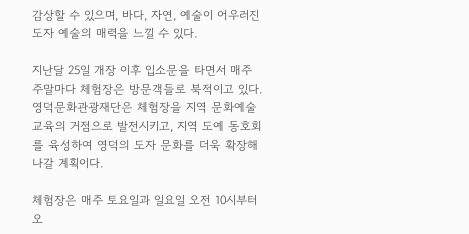감상할 수 있으며, 바다, 자연, 예술이 어우러진 도자 예술의 매력을 느낄 수 있다.

지난달 25일 개장 이후 입소문을 타면서 매주 주말마다 체험장은 방문객들로 북적이고 있다. 영덕문화관광재단은 체험장을 지역 문화예술교육의 거점으로 발전시키고, 지역 도예 동호회를 육성하여 영덕의 도자 문화를 더욱 확장해 나갈 계획이다.

체험장은 매주 토요일과 일요일 오전 10시부터 오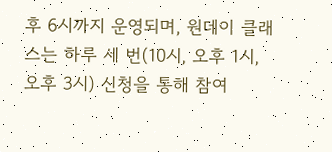후 6시까지 운영되며, 원데이 클래스는 하루 세 번(10시, 오후 1시, 오후 3시) 신청을 통해 참여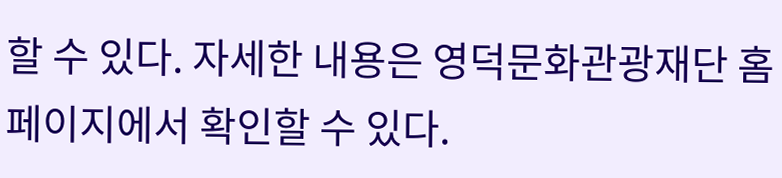할 수 있다. 자세한 내용은 영덕문화관광재단 홈페이지에서 확인할 수 있다.